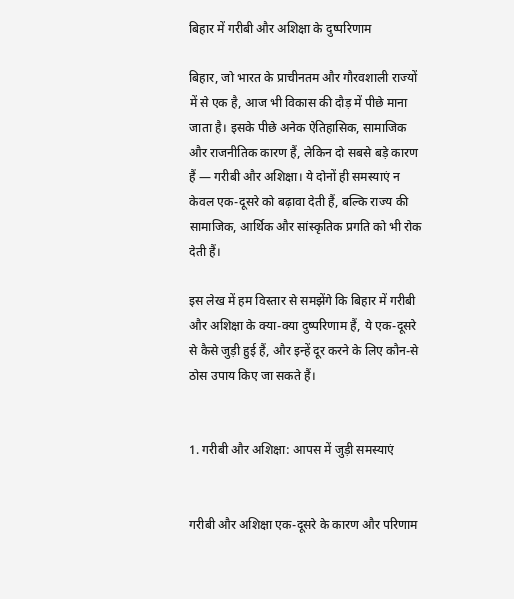बिहार में गरीबी और अशिक्षा के दुष्परिणाम

बिहार, जो भारत के प्राचीनतम और गौरवशाली राज्यों में से एक है, आज भी विकास की दौड़ में पीछे माना जाता है। इसके पीछे अनेक ऐतिहासिक, सामाजिक और राजनीतिक कारण हैं, लेकिन दो सबसे बड़े कारण हैं — गरीबी और अशिक्षा। ये दोनों ही समस्याएं न केवल एक-दूसरे को बढ़ावा देती हैं, बल्कि राज्य की सामाजिक, आर्थिक और सांस्कृतिक प्रगति को भी रोक देती हैं।

इस लेख में हम विस्तार से समझेंगे कि बिहार में गरीबी और अशिक्षा के क्या-क्या दुष्परिणाम हैं, ये एक-दूसरे से कैसे जुड़ी हुई हैं, और इन्हें दूर करने के लिए कौन-से ठोस उपाय किए जा सकते हैं।


1. गरीबी और अशिक्षा: आपस में जुड़ी समस्याएं


गरीबी और अशिक्षा एक-दूसरे के कारण और परिणाम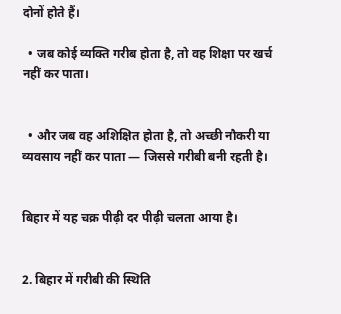दोनों होते हैं।

  • जब कोई व्यक्ति गरीब होता है, तो वह शिक्षा पर खर्च नहीं कर पाता।


  • और जब वह अशिक्षित होता है, तो अच्छी नौकरी या व्यवसाय नहीं कर पाता — जिससे गरीबी बनी रहती है।


बिहार में यह चक्र पीढ़ी दर पीढ़ी चलता आया है।


2. बिहार में गरीबी की स्थिति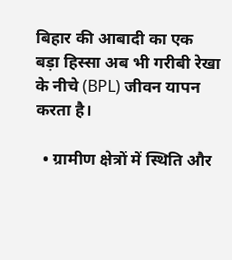बिहार की आबादी का एक बड़ा हिस्सा अब भी गरीबी रेखा के नीचे (BPL) जीवन यापन करता है।

  • ग्रामीण क्षेत्रों में स्थिति और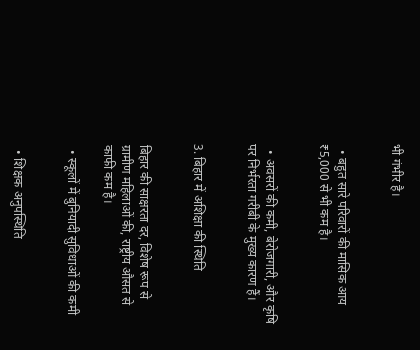भी गंभीर है।


  • बहुत सारे परिवारों की मासिक आय ₹5,000 से भी कम है।


  • अवसरों की कमी, बेरोजगारी, और कृषि पर निर्भरता गरीबी के मुख्य कारण हैं।


3. बिहार में अशिक्षा की स्थिति


बिहार की साक्षरता दर, विशेष रूप से ग्रामीण महिलाओं की, राष्ट्रीय औसत से काफी कम है।

  • स्कूलों में बुनियादी सुविधाओं की कमी


  • शिक्षक अनुपस्थिति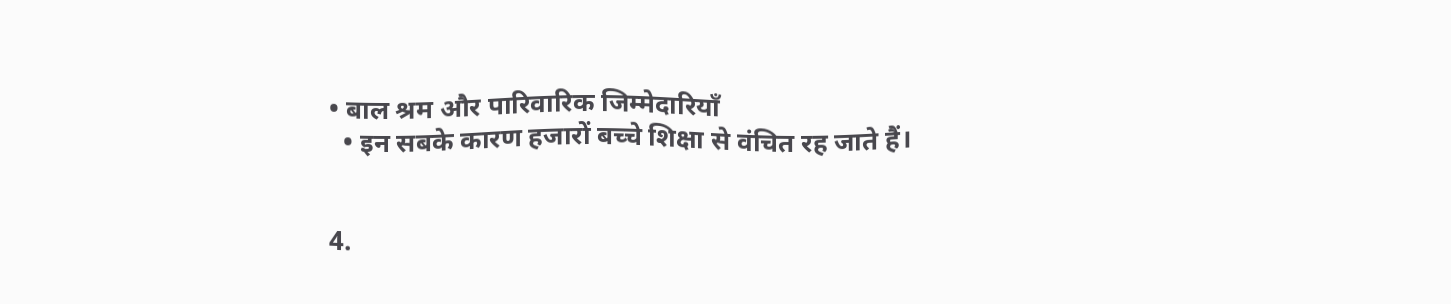• बाल श्रम और पारिवारिक जिम्मेदारियाँ
  • इन सबके कारण हजारों बच्चे शिक्षा से वंचित रह जाते हैं।


4.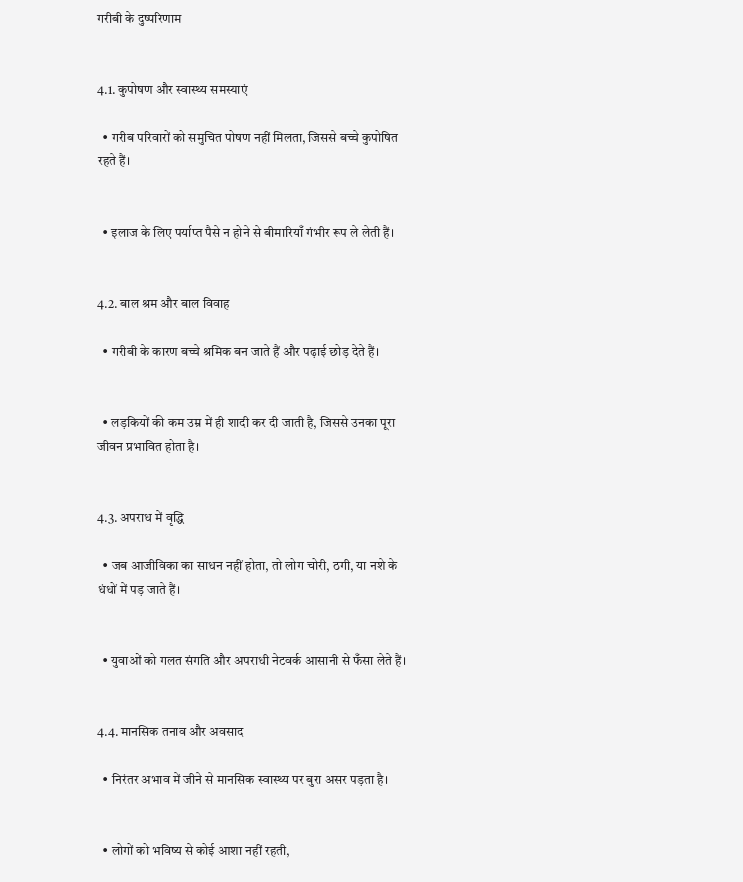गरीबी के दुष्परिणाम


4.1. कुपोषण और स्वास्थ्य समस्याएं

  • गरीब परिवारों को समुचित पोषण नहीं मिलता, जिससे बच्चे कुपोषित रहते हैं।


  • इलाज के लिए पर्याप्त पैसे न होने से बीमारियाँ गंभीर रूप ले लेती हैं।


4.2. बाल श्रम और बाल विवाह

  • गरीबी के कारण बच्चे श्रमिक बन जाते हैं और पढ़ाई छोड़ देते हैं।


  • लड़कियों की कम उम्र में ही शादी कर दी जाती है, जिससे उनका पूरा जीवन प्रभावित होता है।


4.3. अपराध में वृद्धि

  • जब आजीविका का साधन नहीं होता, तो लोग चोरी, ठगी, या नशे के धंधों में पड़ जाते हैं।


  • युवाओं को गलत संगति और अपराधी नेटवर्क आसानी से फँसा लेते हैं।


4.4. मानसिक तनाव और अवसाद

  • निरंतर अभाव में जीने से मानसिक स्वास्थ्य पर बुरा असर पड़ता है।


  • लोगों को भविष्य से कोई आशा नहीं रहती,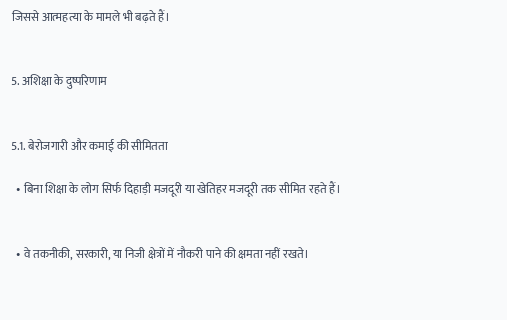जिससे आत्महत्या के मामले भी बढ़ते हैं।


5. अशिक्षा के दुष्परिणाम


5.1. बेरोजगारी और कमाई की सीमितता

  • बिना शिक्षा के लोग सिर्फ दिहाड़ी मजदूरी या खेतिहर मजदूरी तक सीमित रहते हैं।


  • वे तकनीकी, सरकारी, या निजी क्षेत्रों में नौकरी पाने की क्षमता नहीं रखते।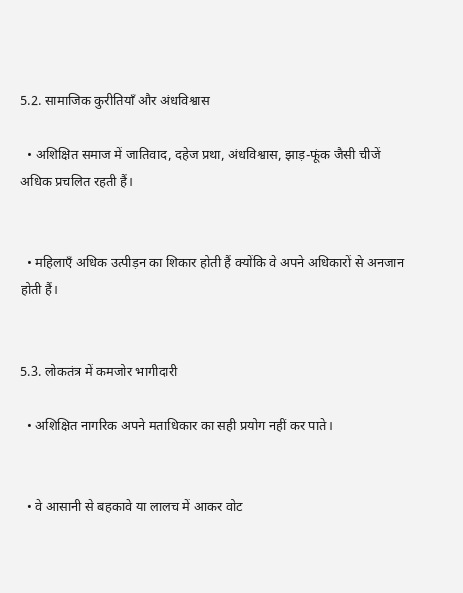5.2. सामाजिक कुरीतियाँ और अंधविश्वास

  • अशिक्षित समाज में जातिवाद, दहेज प्रथा, अंधविश्वास, झाड़-फूंक जैसी चीजें अधिक प्रचलित रहती हैं।


  • महिलाएँ अधिक उत्पीड़न का शिकार होती हैं क्योंकि वे अपने अधिकारों से अनजान होती हैं।


5.3. लोकतंत्र में कमजोर भागीदारी

  • अशिक्षित नागरिक अपने मताधिकार का सही प्रयोग नहीं कर पाते।


  • वे आसानी से बहकावे या लालच में आकर वोट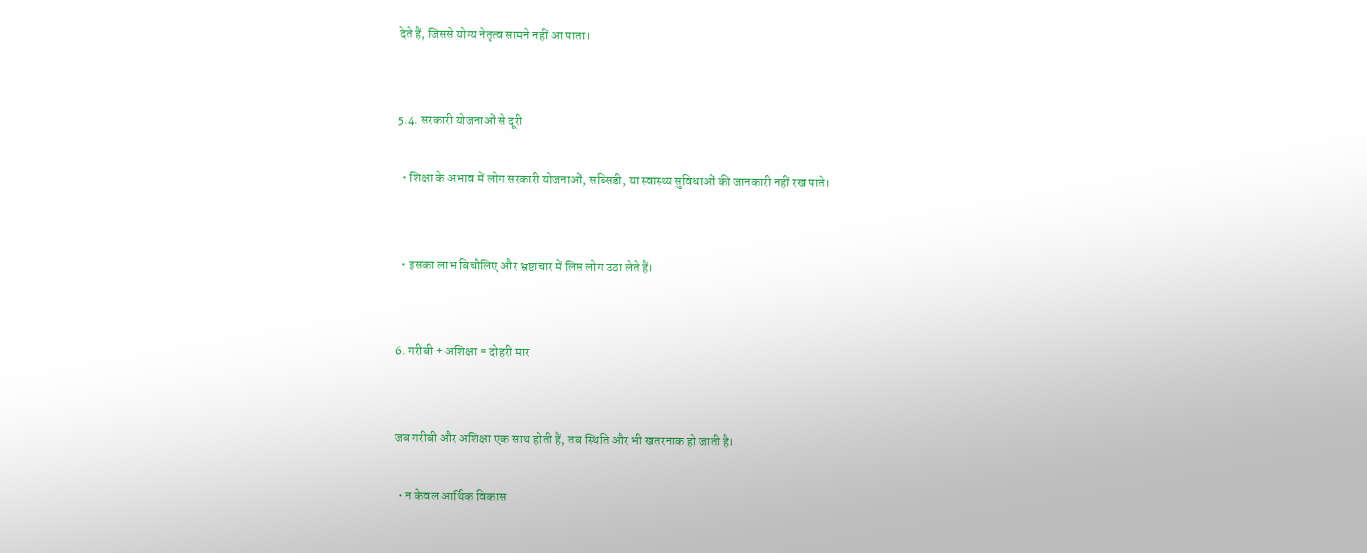देते हैं, जिससे योग्य नेतृत्व सामने नहीं आ पाता।


5.4. सरकारी योजनाओं से दूरी

  • शिक्षा के अभाव में लोग सरकारी योजनाओं, सब्सिडी, या स्वास्थ्य सुविधाओं की जानकारी नहीं रख पाते।


  • इसका लाभ बिचौलिए और भ्रष्टाचार में लिप्त लोग उठा लेते हैं।


6. गरीबी + अशिक्षा = दोहरी मार


जब गरीबी और अशिक्षा एक साथ होती हैं, तब स्थिति और भी खतरनाक हो जाती है।

  • न केवल आर्थिक विकास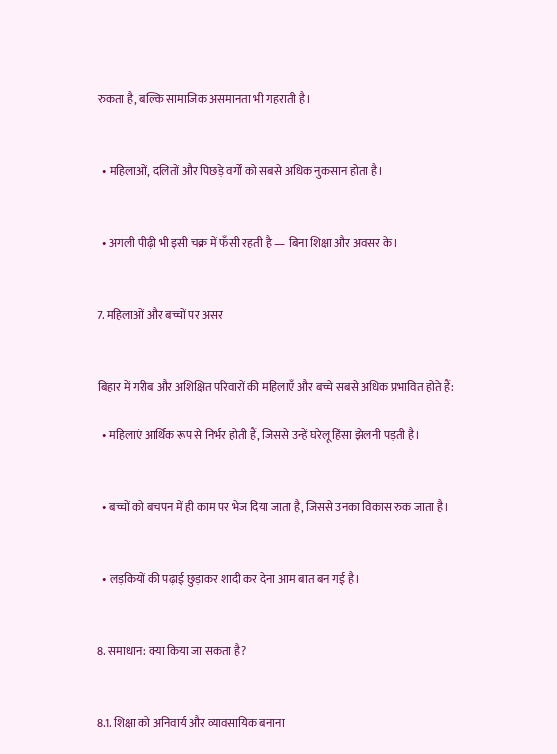रुकता है, बल्कि सामाजिक असमानता भी गहराती है।


  • महिलाओं, दलितों और पिछड़े वर्गों को सबसे अधिक नुकसान होता है।


  • अगली पीढ़ी भी इसी चक्र में फँसी रहती है — बिना शिक्षा और अवसर के।


7. महिलाओं और बच्चों पर असर


बिहार में गरीब और अशिक्षित परिवारों की महिलाएँ और बच्चे सबसे अधिक प्रभावित होते हैं:

  • महिलाएं आर्थिक रूप से निर्भर होती हैं, जिससे उन्हें घरेलू हिंसा झेलनी पड़ती है।


  • बच्चों को बचपन में ही काम पर भेज दिया जाता है, जिससे उनका विकास रुक जाता है।


  • लड़कियों की पढ़ाई छुड़ाकर शादी कर देना आम बात बन गई है।


8. समाधान: क्या किया जा सकता है?


8.1. शिक्षा को अनिवार्य और व्यावसायिक बनाना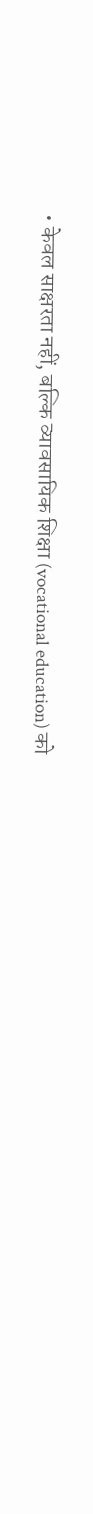• केवल साक्षरता नहीं, बल्कि व्यावसायिक शिक्षा (vocational education) को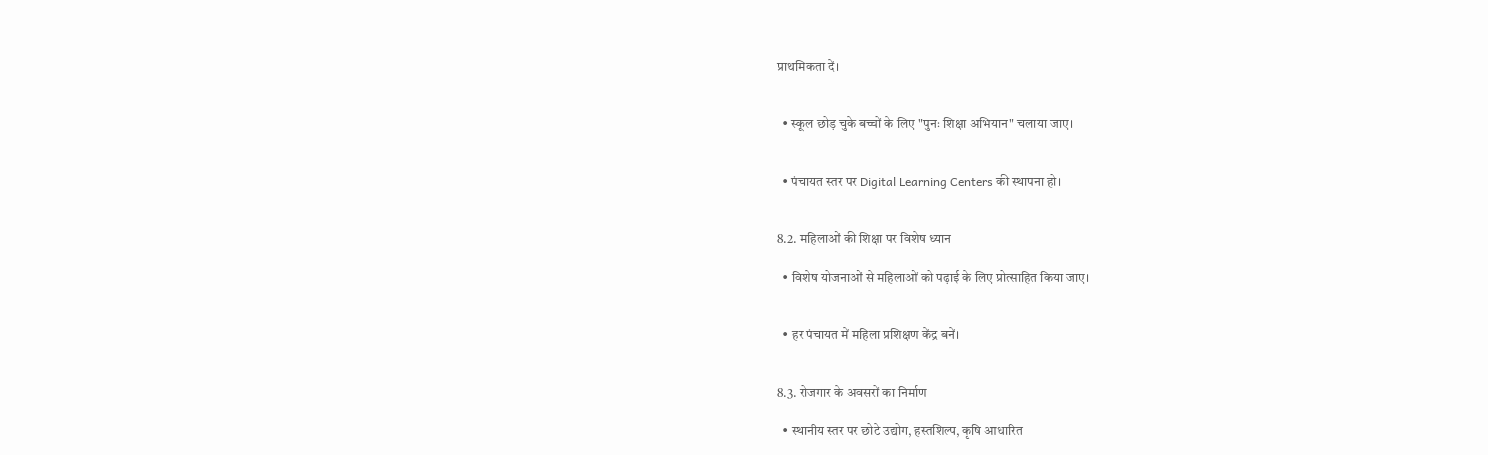प्राथमिकता दें।


  • स्कूल छोड़ चुके बच्चों के लिए "पुनः शिक्षा अभियान" चलाया जाए।


  • पंचायत स्तर पर Digital Learning Centers की स्थापना हो।


8.2. महिलाओं की शिक्षा पर विशेष ध्यान

  • विशेष योजनाओं से महिलाओं को पढ़ाई के लिए प्रोत्साहित किया जाए।


  • हर पंचायत में महिला प्रशिक्षण केंद्र बनें।


8.3. रोजगार के अवसरों का निर्माण

  • स्थानीय स्तर पर छोटे उद्योग, हस्तशिल्प, कृषि आधारित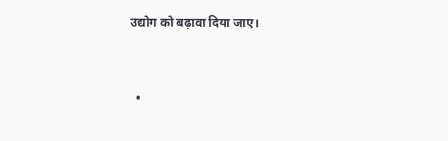उद्योग को बढ़ावा दिया जाए।


  •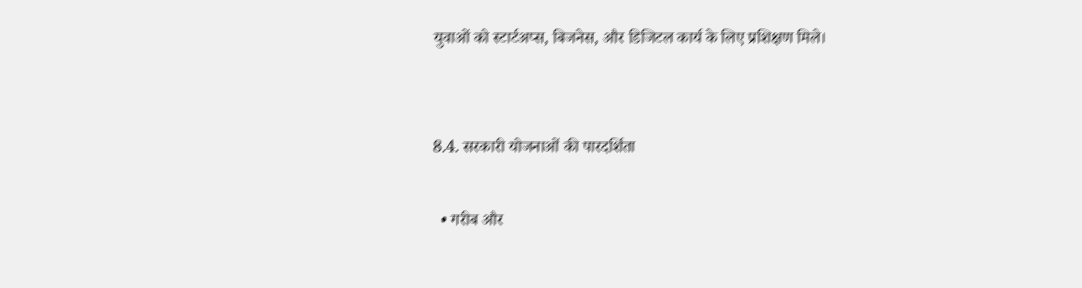युवाओं को स्टार्टअप्स, बिजनेस, और डिजिटल कार्य के लिए प्रशिक्षण मिले।


8.4. सरकारी योजनाओं की पारदर्शिता

  • गरीब और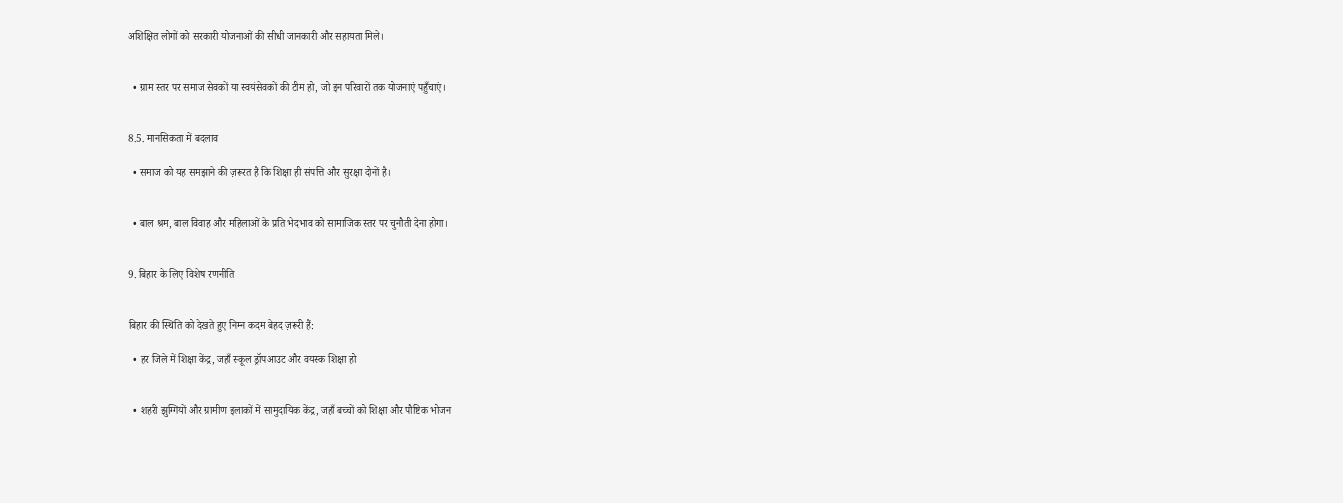अशिक्षित लोगों को सरकारी योजनाओं की सीधी जानकारी और सहायता मिले।


  • ग्राम स्तर पर समाज सेवकों या स्वयंसेवकों की टीम हो, जो इन परिवारों तक योजनाएं पहुँचाएं।


8.5. मानसिकता में बदलाव

  • समाज को यह समझाने की ज़रूरत है कि शिक्षा ही संपत्ति और सुरक्षा दोनों है।


  • बाल श्रम, बाल विवाह और महिलाओं के प्रति भेदभाव को सामाजिक स्तर पर चुनौती देना होगा।


9. बिहार के लिए विशेष रणनीति


बिहार की स्थिति को देखते हुए निम्न कदम बेहद ज़रूरी हैं:

  • हर जिले में शिक्षा केंद्र, जहाँ स्कूल ड्रॉपआउट और वयस्क शिक्षा हो


  • शहरी झुग्गियों और ग्रामीण इलाकों में सामुदायिक केंद्र, जहाँ बच्चों को शिक्षा और पौष्टिक भोजन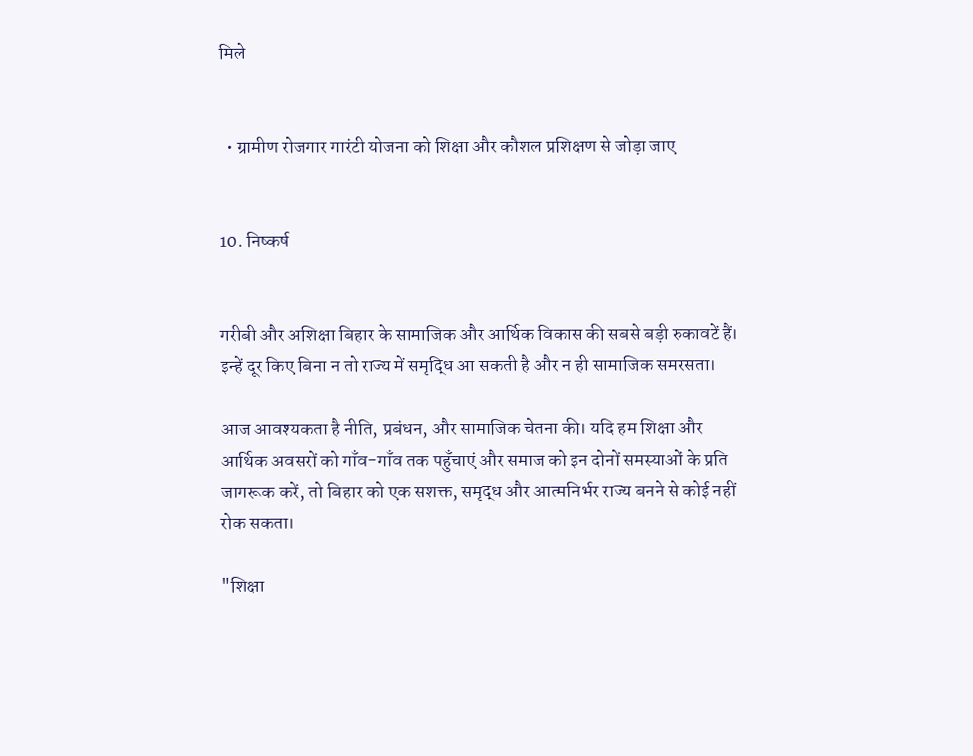मिले


  • ग्रामीण रोजगार गारंटी योजना को शिक्षा और कौशल प्रशिक्षण से जोड़ा जाए


10. निष्कर्ष


गरीबी और अशिक्षा बिहार के सामाजिक और आर्थिक विकास की सबसे बड़ी रुकावटें हैं। इन्हें दूर किए बिना न तो राज्य में समृद्धि आ सकती है और न ही सामाजिक समरसता।

आज आवश्यकता है नीति, प्रबंधन, और सामाजिक चेतना की। यदि हम शिक्षा और आर्थिक अवसरों को गाँव-गाँव तक पहुँचाएं और समाज को इन दोनों समस्याओं के प्रति जागरूक करें, तो बिहार को एक सशक्त, समृद्ध और आत्मनिर्भर राज्य बनने से कोई नहीं रोक सकता।

"शिक्षा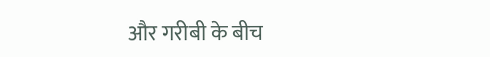और गरीबी के बीच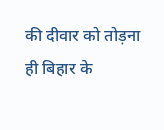की दीवार को तोड़ना ही बिहार के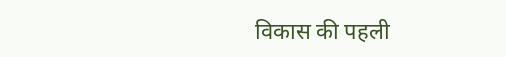विकास की पहली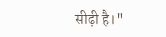सीढ़ी है।"